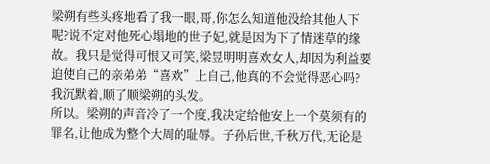梁朔有些头疼地看了我一眼,哥,你怎么知道他没给其他人下呢?说不定对他死心塌地的世子妃,就是因为下了情迷草的缘故。我只是觉得可恨又可笑,梁昱明明喜欢女人,却因为利益要迫使自己的亲弟弟“喜欢”上自己,他真的不会觉得恶心吗?
我沉默着,顺了顺梁朔的头发。
所以。梁朔的声音冷了一个度,我决定给他安上一个莫须有的罪名,让他成为整个大周的耻辱。子孙后世,千秋万代,无论是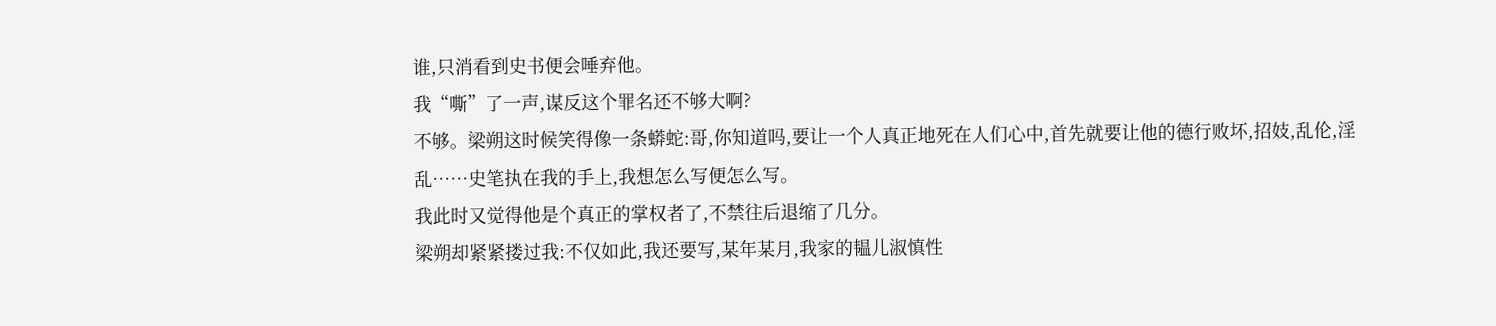谁,只消看到史书便会唾弃他。
我“嘶”了一声,谋反这个罪名还不够大啊?
不够。梁朔这时候笑得像一条蟒蛇:哥,你知道吗,要让一个人真正地死在人们心中,首先就要让他的德行败坏,招妓,乱伦,淫乱……史笔执在我的手上,我想怎么写便怎么写。
我此时又觉得他是个真正的掌权者了,不禁往后退缩了几分。
梁朔却紧紧搂过我:不仅如此,我还要写,某年某月,我家的韫儿淑慎性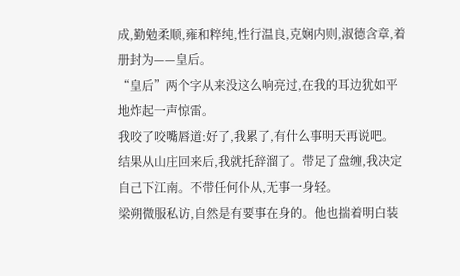成,勤勉柔顺,雍和粹纯,性行温良,克娴内则,淑德含章,着册封为——皇后。
“皇后”两个字从来没这么响亮过,在我的耳边犹如平地炸起一声惊雷。
我咬了咬嘴唇道:好了,我累了,有什么事明天再说吧。
结果从山庄回来后,我就托辞溜了。带足了盘缠,我决定自己下江南。不带任何仆从,无事一身轻。
梁朔微服私访,自然是有要事在身的。他也揣着明白装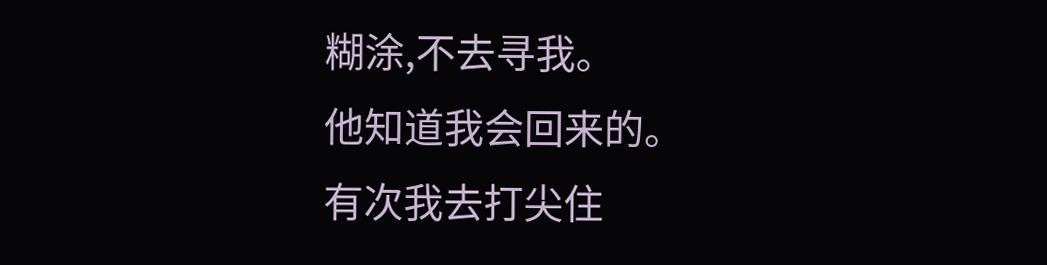糊涂,不去寻我。
他知道我会回来的。
有次我去打尖住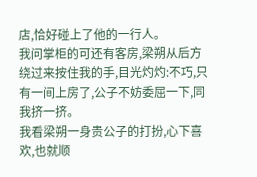店,恰好碰上了他的一行人。
我问掌柜的可还有客房,梁朔从后方绕过来按住我的手,目光灼灼:不巧,只有一间上房了,公子不妨委屈一下,同我挤一挤。
我看梁朔一身贵公子的打扮,心下喜欢,也就顺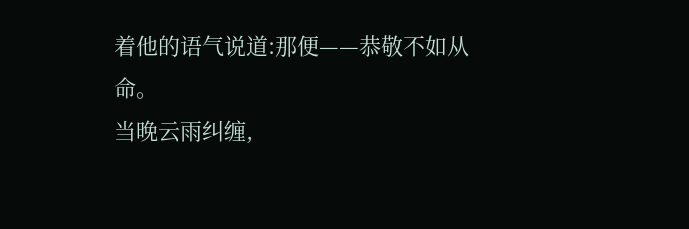着他的语气说道:那便——恭敬不如从命。
当晚云雨纠缠,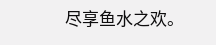尽享鱼水之欢。